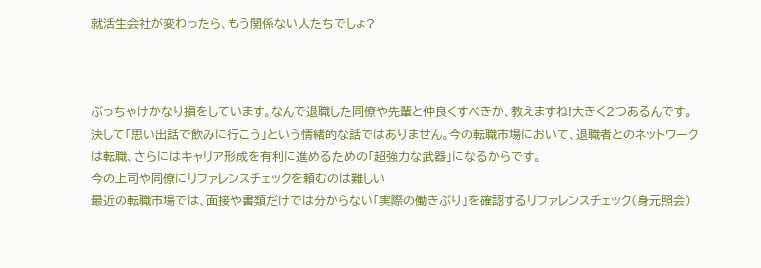就活生会社が変わったら、もう関係ない人たちでしょ?



ぶっちゃけかなり損をしています。なんで退職した同僚や先輩と仲良くすべきか、教えますね!大きく2つあるんです。
決して「思い出話で飲みに行こう」という情緒的な話ではありません。今の転職市場において、退職者とのネットワークは転職、さらにはキャリア形成を有利に進めるための「超強力な武器」になるからです。
今の上司や同僚にリファレンスチェックを頼むのは難しい
最近の転職市場では、面接や書類だけでは分からない「実際の働きぶり」を確認するリファレンスチェック(身元照会)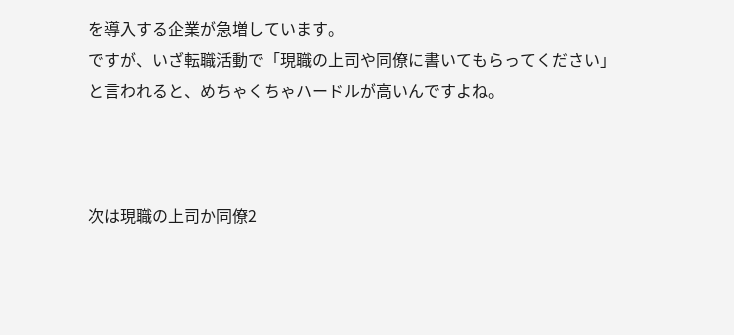を導入する企業が急増しています。
ですが、いざ転職活動で「現職の上司や同僚に書いてもらってください」と言われると、めちゃくちゃハードルが高いんですよね。



次は現職の上司か同僚2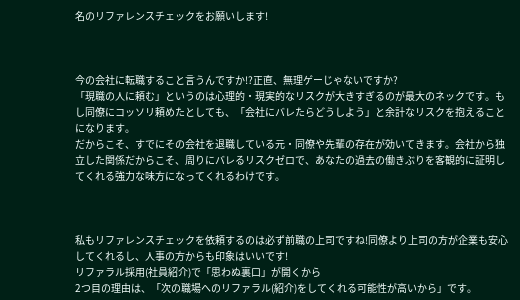名のリファレンスチェックをお願いします!



今の会社に転職すること言うんですか!?正直、無理ゲーじゃないですか?
「現職の人に頼む」というのは心理的・現実的なリスクが大きすぎるのが最大のネックです。もし同僚にコッソリ頼めたとしても、「会社にバレたらどうしよう」と余計なリスクを抱えることになります。
だからこそ、すでにその会社を退職している元・同僚や先輩の存在が効いてきます。会社から独立した関係だからこそ、周りにバレるリスクゼロで、あなたの過去の働きぶりを客観的に証明してくれる強力な味方になってくれるわけです。



私もリファレンスチェックを依頼するのは必ず前職の上司ですね!同僚より上司の方が企業も安心してくれるし、人事の方からも印象はいいです!
リファラル採用(社員紹介)で「思わぬ裏口」が開くから
2つ目の理由は、「次の職場へのリファラル(紹介)をしてくれる可能性が高いから」です。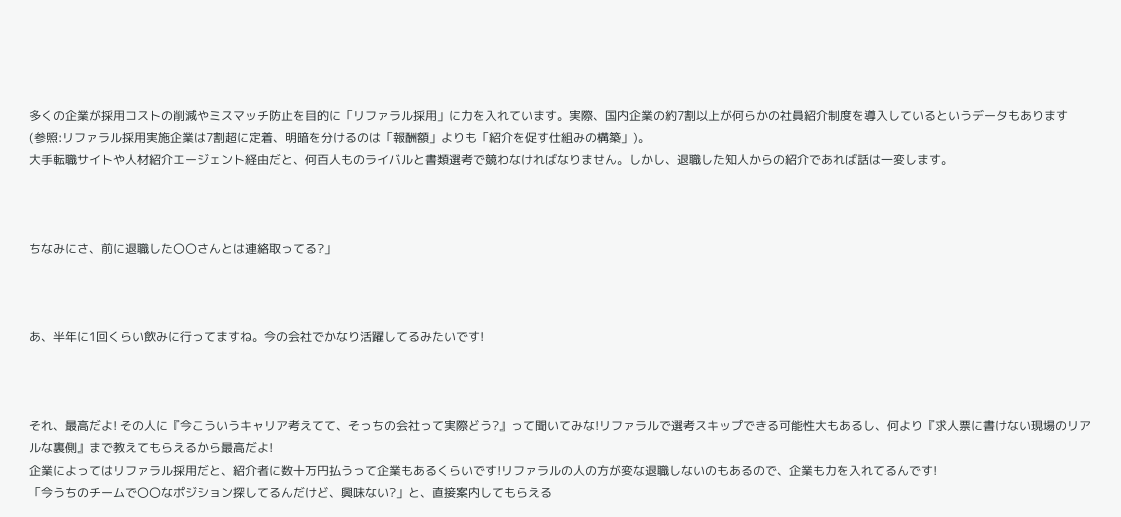多くの企業が採用コストの削減やミスマッチ防止を目的に「リファラル採用」に力を入れています。実際、国内企業の約7割以上が何らかの社員紹介制度を導入しているというデータもあります
(参照:リファラル採用実施企業は7割超に定着、明暗を分けるのは「報酬額」よりも「紹介を促す仕組みの構築」)。
大手転職サイトや人材紹介エージェント経由だと、何百人ものライバルと書類選考で競わなければなりません。しかし、退職した知人からの紹介であれば話は一変します。



ちなみにさ、前に退職した〇〇さんとは連絡取ってる?」



あ、半年に1回くらい飲みに行ってますね。今の会社でかなり活躍してるみたいです!



それ、最高だよ! その人に『今こういうキャリア考えてて、そっちの会社って実際どう?』って聞いてみな!リファラルで選考スキップできる可能性大もあるし、何より『求人票に書けない現場のリアルな裏側』まで教えてもらえるから最高だよ!
企業によってはリファラル採用だと、紹介者に数十万円払うって企業もあるくらいです!リファラルの人の方が変な退職しないのもあるので、企業も力を入れてるんです!
「今うちのチームで〇〇なポジション探してるんだけど、興味ない?」と、直接案内してもらえる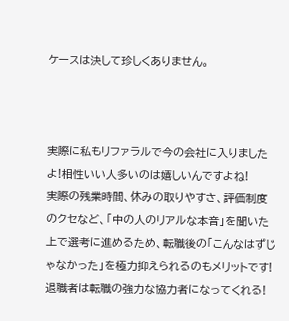ケースは決して珍しくありません。



実際に私もリファラルで今の会社に入りましたよ!相性いい人多いのは嬉しいんですよね!
実際の残業時間、休みの取りやすさ、評価制度のクセなど、「中の人のリアルな本音」を聞いた上で選考に進めるため、転職後の「こんなはずじゃなかった」を極力抑えられるのもメリットです!
退職者は転職の強力な協力者になってくれる!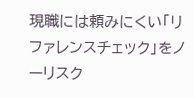現職には頼みにくい「リファレンスチェック」をノーリスク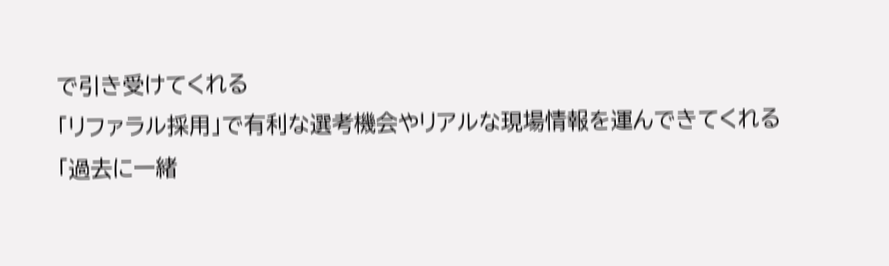で引き受けてくれる
「リファラル採用」で有利な選考機会やリアルな現場情報を運んできてくれる
「過去に一緒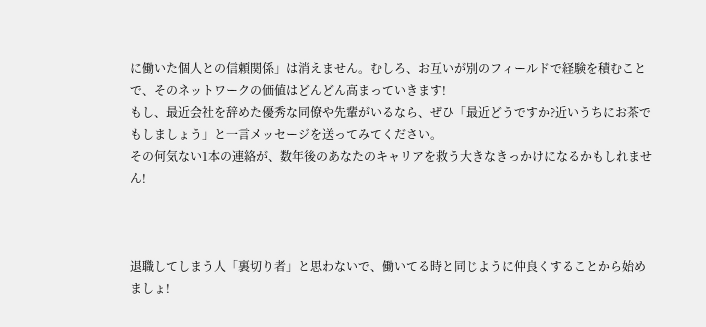に働いた個人との信頼関係」は消えません。むしろ、お互いが別のフィールドで経験を積むことで、そのネットワークの価値はどんどん高まっていきます!
もし、最近会社を辞めた優秀な同僚や先輩がいるなら、ぜひ「最近どうですか?近いうちにお茶でもしましょう」と一言メッセージを送ってみてください。
その何気ない1本の連絡が、数年後のあなたのキャリアを救う大きなきっかけになるかもしれません!



退職してしまう人「裏切り者」と思わないで、働いてる時と同じように仲良くすることから始めましょ!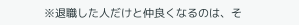※退職した人だけと仲良くなるのは、そ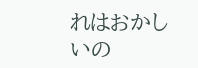れはおかしいの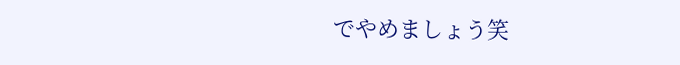でやめましょう笑